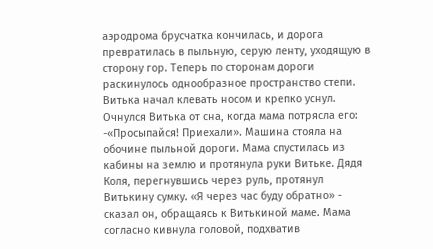аэродрома брусчатка кончилась, и дорога превратилась в пыльную, серую ленту, уходящую в сторону гор. Теперь по сторонам дороги раскинулось однообразное пространство степи. Витька начал клевать носом и крепко уснул. Очнулся Витька от сна, когда мама потрясла его: -«Просыпайся! Приехали». Машина стояла на обочине пыльной дороги. Мама спустилась из кабины на землю и протянула руки Витьке. Дядя Коля, перегнувшись через руль, протянул Витькину сумку. «Я через час буду обратно» - сказал он, обращаясь к Витькиной маме. Мама согласно кивнула головой, подхватив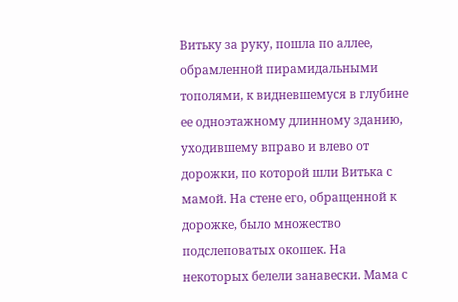Витьку за руку, пошла по аллее, обрамленной пирамидальными тополями, к видневшемуся в глубине ее одноэтажному длинному зданию, уходившему вправо и влево от дорожки, по которой шли Витька с мамой. На стене его, обращенной к дорожке, было множество подслеповатых окошек. На некоторых белели занавески. Мама с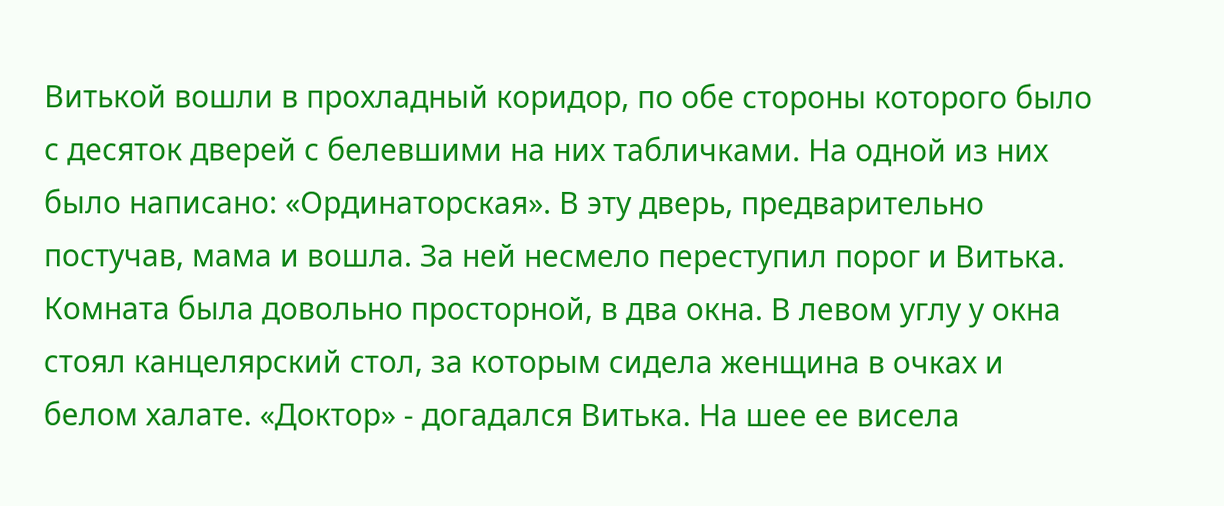Витькой вошли в прохладный коридор, по обе стороны которого было с десяток дверей с белевшими на них табличками. На одной из них было написано: «Ординаторская». В эту дверь, предварительно постучав, мама и вошла. За ней несмело переступил порог и Витька. Комната была довольно просторной, в два окна. В левом углу у окна стоял канцелярский стол, за которым сидела женщина в очках и белом халате. «Доктор» - догадался Витька. На шее ее висела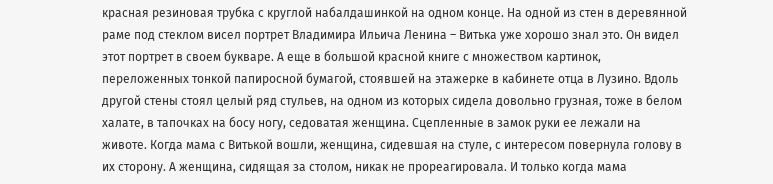красная резиновая трубка с круглой набалдашинкой на одном конце. На одной из стен в деревянной раме под стеклом висел портрет Владимира Ильича Ленина – Витька уже хорошо знал это. Он видел этот портрет в своем букваре. А еще в большой красной книге с множеством картинок, переложенных тонкой папиросной бумагой, стоявшей на этажерке в кабинете отца в Лузино. Вдоль другой стены стоял целый ряд стульев, на одном из которых сидела довольно грузная, тоже в белом халате, в тапочках на босу ногу, седоватая женщина. Сцепленные в замок руки ее лежали на животе. Когда мама с Витькой вошли, женщина, сидевшая на стуле, с интересом повернула голову в их сторону. А женщина, сидящая за столом, никак не прореагировала. И только когда мама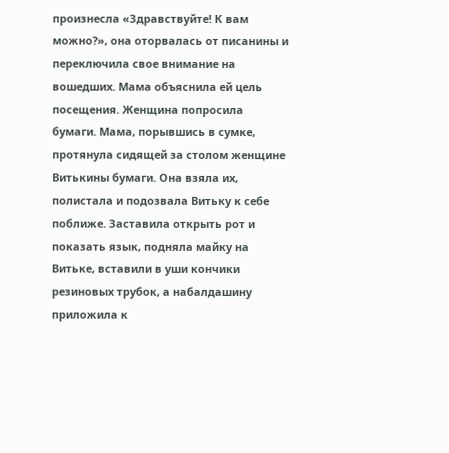произнесла «Здравствуйте! К вам можно?», она оторвалась от писанины и переключила свое внимание на вошедших. Мама объяснила ей цель посещения. Женщина попросила бумаги. Мама, порывшись в сумке, протянула сидящей за столом женщине Витькины бумаги. Она взяла их, полистала и подозвала Витьку к себе поближе. Заставила открыть рот и показать язык, подняла майку на Витьке, вставили в уши кончики резиновых трубок, а набалдашину приложила к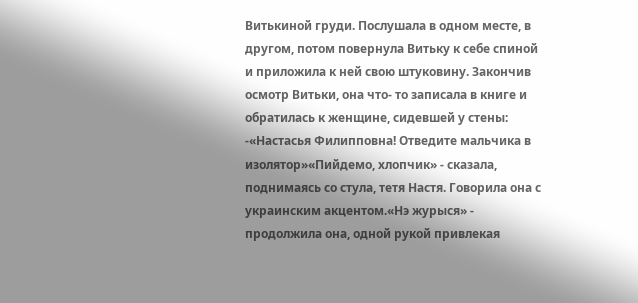Витькиной груди. Послушала в одном месте, в другом, потом повернула Витьку к себе спиной и приложила к ней свою штуковину. Закончив осмотр Витьки, она что- то записала в книге и обратилась к женщине, сидевшей у стены: -«Настасья Филипповна! Отведите мальчика в изолятор»«Пийдемо, хлопчик» - сказала, поднимаясь со стула, тетя Настя. Говорила она с украинским акцентом.«Нэ журыся» - продолжила она, одной рукой привлекая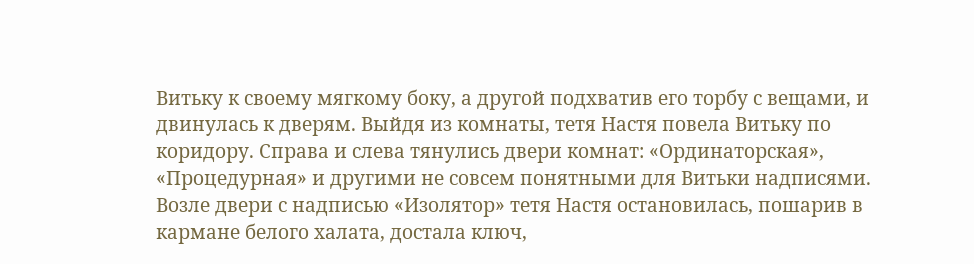Витьку к своему мягкому боку, а другой подхватив его торбу с вещами, и двинулась к дверям. Выйдя из комнаты, тетя Настя повела Витьку по коридору. Справа и слева тянулись двери комнат: «Ординаторская», «Процедурная» и другими не совсем понятными для Витьки надписями. Возле двери с надписью «Изолятор» тетя Настя остановилась, пошарив в кармане белого халата, достала ключ,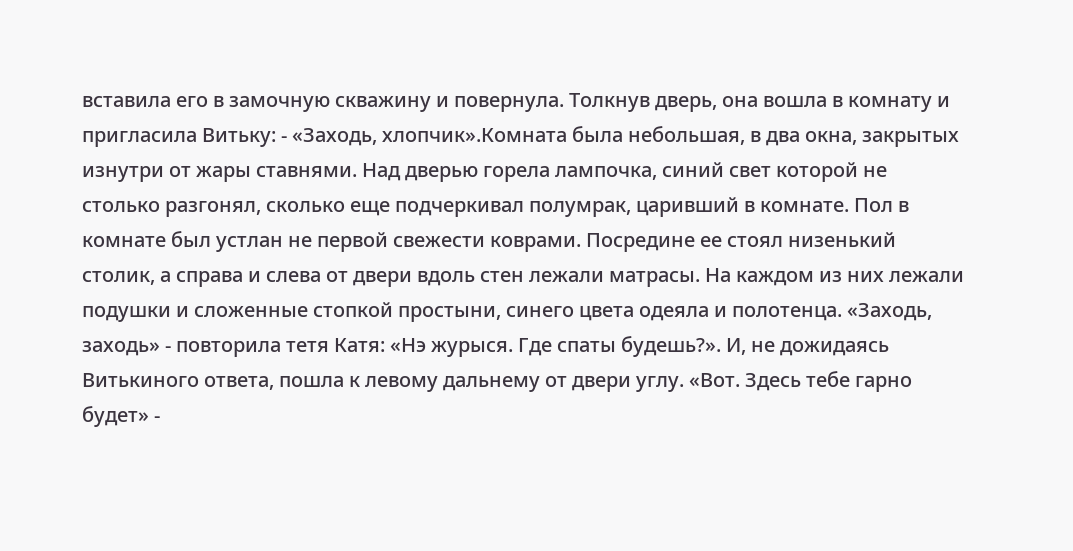вставила его в замочную скважину и повернула. Толкнув дверь, она вошла в комнату и пригласила Витьку: - «Заходь, хлопчик».Комната была небольшая, в два окна, закрытых изнутри от жары ставнями. Над дверью горела лампочка, синий свет которой не столько разгонял, сколько еще подчеркивал полумрак, царивший в комнате. Пол в комнате был устлан не первой свежести коврами. Посредине ее стоял низенький столик, а справа и слева от двери вдоль стен лежали матрасы. На каждом из них лежали подушки и сложенные стопкой простыни, синего цвета одеяла и полотенца. «Заходь, заходь» - повторила тетя Катя: «Нэ журыся. Где спаты будешь?». И, не дожидаясь Витькиного ответа, пошла к левому дальнему от двери углу. «Вот. Здесь тебе гарно будет» -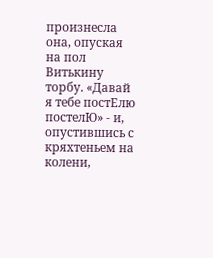произнесла она, опуская на пол Витькину торбу. «Давай я тебе постЕлю постелЮ» - и, опустившись с кряхтеньем на колени,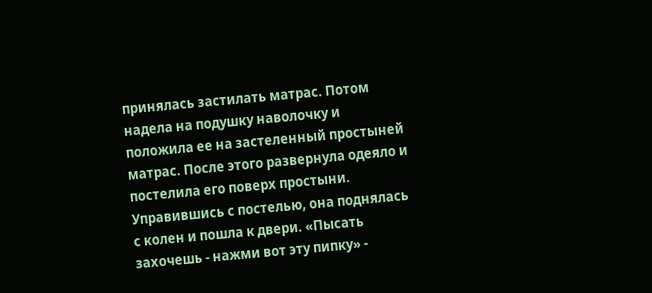принялась застилать матрас. Потом надела на подушку наволочку и положила ее на застеленный простыней матрас. После этого развернула одеяло и постелила его поверх простыни. Управившись с постелью, она поднялась с колен и пошла к двери. «Пысать захочешь - нажми вот эту пипку» -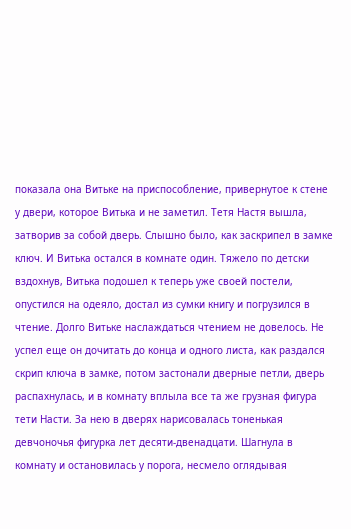показала она Витьке на приспособление, привернутое к стене у двери, которое Витька и не заметил. Тетя Настя вышла, затворив за собой дверь. Слышно было, как заскрипел в замке ключ. И Витька остался в комнате один. Тяжело по детски вздохнув, Витька подошел к теперь уже своей постели, опустился на одеяло, достал из сумки книгу и погрузился в чтение. Долго Витьке наслаждаться чтением не довелось. Не успел еще он дочитать до конца и одного листа, как раздался скрип ключа в замке, потом застонали дверные петли, дверь распахнулась, и в комнату вплыла все та же грузная фигура тети Насти. За нею в дверях нарисовалась тоненькая девчоночья фигурка лет десяти-двенадцати. Шагнула в комнату и остановилась у порога, несмело оглядывая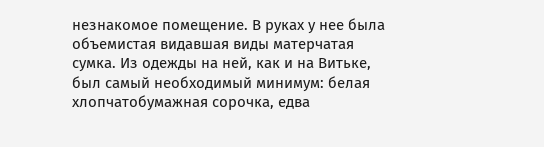незнакомое помещение. В руках у нее была объемистая видавшая виды матерчатая сумка. Из одежды на ней, как и на Витьке, был самый необходимый минимум: белая хлопчатобумажная сорочка, едва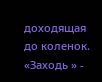доходящая до коленок. «Заходь » -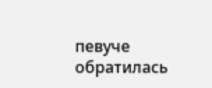певуче обратилась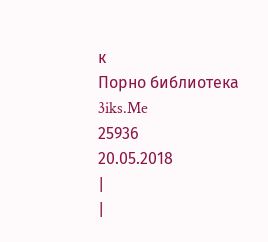к
Порно библиотека 3iks.Me
25936
20.05.2018
|
|